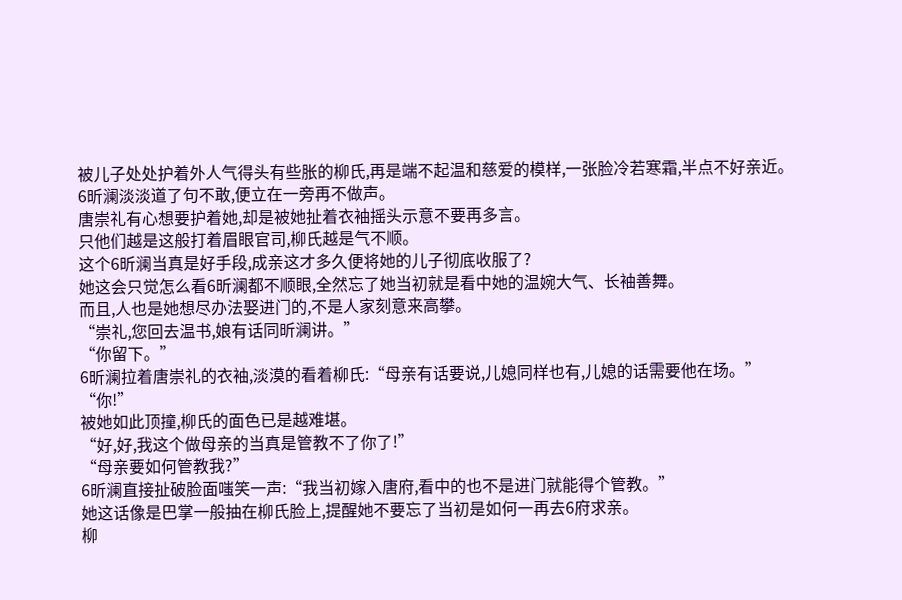被儿子处处护着外人气得头有些胀的柳氏,再是端不起温和慈爱的模样,一张脸冷若寒霜,半点不好亲近。
6昕澜淡淡道了句不敢,便立在一旁再不做声。
唐崇礼有心想要护着她,却是被她扯着衣袖摇头示意不要再多言。
只他们越是这般打着眉眼官司,柳氏越是气不顺。
这个6昕澜当真是好手段,成亲这才多久便将她的儿子彻底收服了?
她这会只觉怎么看6昕澜都不顺眼,全然忘了她当初就是看中她的温婉大气、长袖善舞。
而且,人也是她想尽办法娶进门的,不是人家刻意来高攀。
“崇礼,您回去温书,娘有话同昕澜讲。”
“你留下。”
6昕澜拉着唐崇礼的衣袖,淡漠的看着柳氏:“母亲有话要说,儿媳同样也有,儿媳的话需要他在场。”
“你!”
被她如此顶撞,柳氏的面色已是越难堪。
“好,好,我这个做母亲的当真是管教不了你了!”
“母亲要如何管教我?”
6昕澜直接扯破脸面嗤笑一声:“我当初嫁入唐府,看中的也不是进门就能得个管教。”
她这话像是巴掌一般抽在柳氏脸上,提醒她不要忘了当初是如何一再去6府求亲。
柳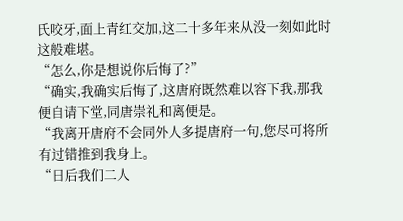氏咬牙,面上青红交加,这二十多年来从没一刻如此时这般难堪。
“怎么,你是想说你后悔了?”
“确实,我确实后悔了,这唐府既然难以容下我,那我便自请下堂,同唐崇礼和离便是。
“我离开唐府不会同外人多提唐府一句,您尽可将所有过错推到我身上。
“日后我们二人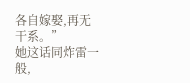各自嫁娶,再无干系。”
她这话同炸雷一般,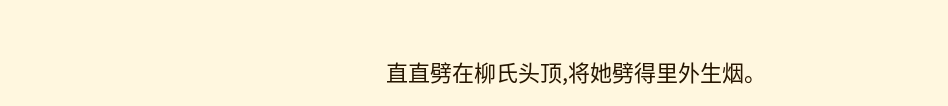直直劈在柳氏头顶,将她劈得里外生烟。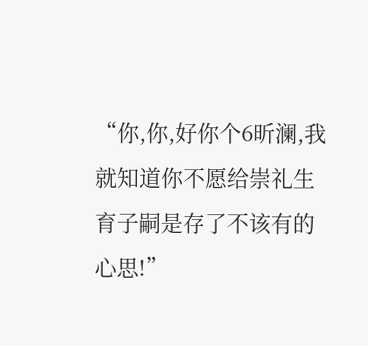“你,你,好你个6昕澜,我就知道你不愿给崇礼生育子嗣是存了不该有的心思!”